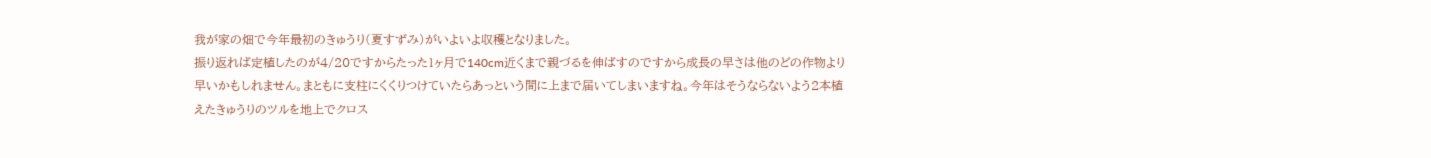我が家の畑で今年最初のきゅうり(夏すずみ)がいよいよ収穫となりました。
振り返れば定植したのが4/20ですからたった1ヶ月で140cm近くまで親づるを伸ばすのですから成長の早さは他のどの作物より早いかもしれません。まともに支柱にくくりつけていたらあっという間に上まで届いてしまいますね。今年はそうならないよう2本植えたきゅうりのツルを地上でクロス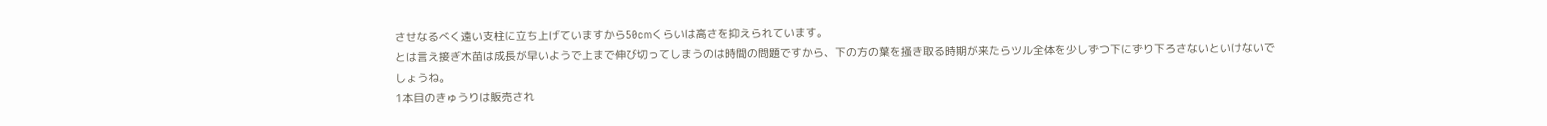させなるべく遠い支柱に立ち上げていますから50cmくらいは高さを抑えられています。
とは言え接ぎ木苗は成長が早いようで上まで伸び切ってしまうのは時間の問題ですから、下の方の葉を掻き取る時期が来たらツル全体を少しずつ下にずり下ろさないといけないでしょうね。
1本目のきゅうりは販売され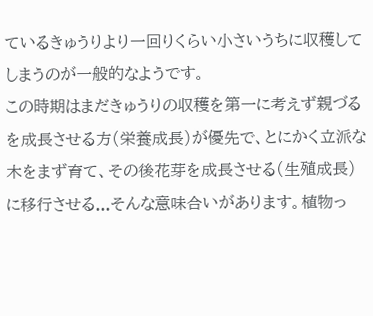ているきゅうりより一回りくらい小さいうちに収穫してしまうのが一般的なようです。
この時期はまだきゅうりの収穫を第一に考えず親づるを成長させる方(栄養成長)が優先で、とにかく立派な木をまず育て、その後花芽を成長させる(生殖成長)に移行させる...そんな意味合いがあります。植物っ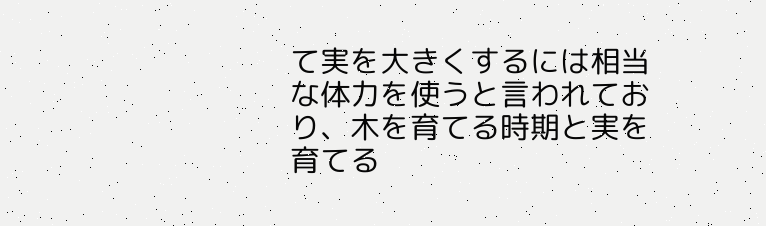て実を大きくするには相当な体力を使うと言われており、木を育てる時期と実を育てる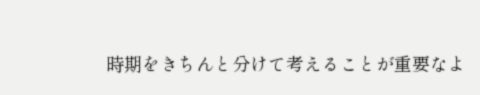時期をきちんと分けて考えることが重要なよ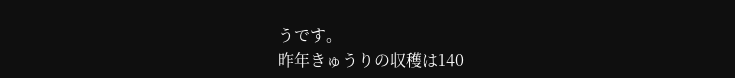うです。
昨年きゅうりの収穫は140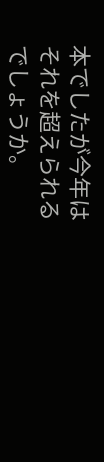本でしたが今年はそれを超えられるでしょうか。